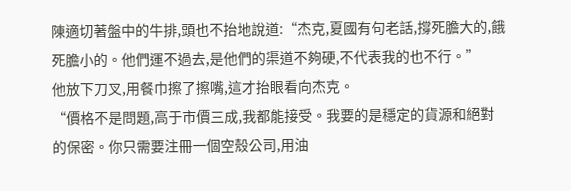陳適切著盤中的牛排,頭也不抬地說道:“杰克,夏國有句老話,撐死膽大的,餓死膽小的。他們運不過去,是他們的渠道不夠硬,不代表我的也不行。”
他放下刀叉,用餐巾擦了擦嘴,這才抬眼看向杰克。
“價格不是問題,高于市價三成,我都能接受。我要的是穩定的貨源和絕對的保密。你只需要注冊一個空殼公司,用油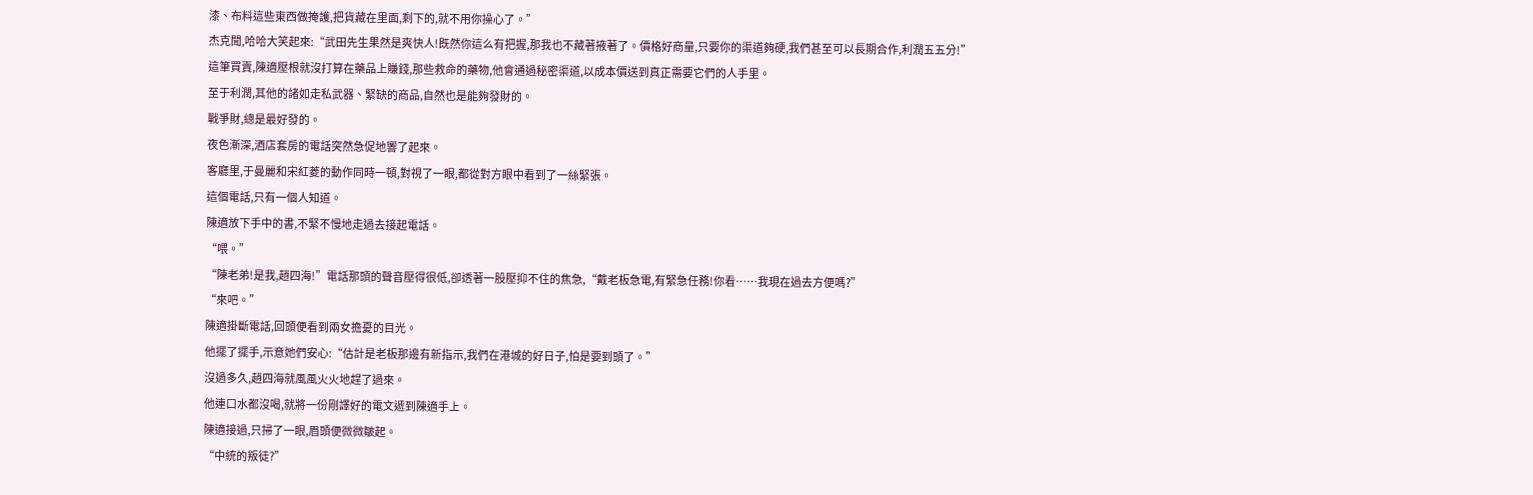漆、布料這些東西做掩護,把貨藏在里面,剩下的,就不用你操心了。”
杰克聞,哈哈大笑起來:“武田先生果然是爽快人!既然你這么有把握,那我也不藏著掖著了。價格好商量,只要你的渠道夠硬,我們甚至可以長期合作,利潤五五分!”
這筆買賣,陳適壓根就沒打算在藥品上賺錢,那些救命的藥物,他會通過秘密渠道,以成本價送到真正需要它們的人手里。
至于利潤,其他的諸如走私武器、緊缺的商品,自然也是能夠發財的。
戰爭財,總是最好發的。
夜色漸深,酒店套房的電話突然急促地響了起來。
客廳里,于曼麗和宋紅菱的動作同時一頓,對視了一眼,都從對方眼中看到了一絲緊張。
這個電話,只有一個人知道。
陳適放下手中的書,不緊不慢地走過去接起電話。
“喂。”
“陳老弟!是我,趙四海!”電話那頭的聲音壓得很低,卻透著一股壓抑不住的焦急,“戴老板急電,有緊急任務!你看……我現在過去方便嗎?”
“來吧。”
陳適掛斷電話,回頭便看到兩女擔憂的目光。
他擺了擺手,示意她們安心:“估計是老板那邊有新指示,我們在港城的好日子,怕是要到頭了。”
沒過多久,趙四海就風風火火地趕了過來。
他連口水都沒喝,就將一份剛譯好的電文遞到陳適手上。
陳適接過,只掃了一眼,眉頭便微微皺起。
“中統的叛徒?”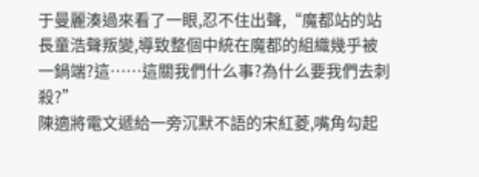于曼麗湊過來看了一眼,忍不住出聲,“魔都站的站長童浩聲叛變,導致整個中統在魔都的組織幾乎被一鍋端?這……這關我們什么事?為什么要我們去刺殺?”
陳適將電文遞給一旁沉默不語的宋紅菱,嘴角勾起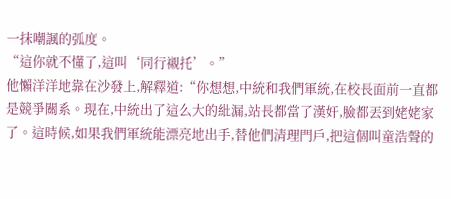一抹嘲諷的弧度。
“這你就不懂了,這叫‘同行襯托’。”
他懶洋洋地靠在沙發上,解釋道:“你想想,中統和我們軍統,在校長面前一直都是競爭關系。現在,中統出了這么大的紕漏,站長都當了漢奸,臉都丟到姥姥家了。這時候,如果我們軍統能漂亮地出手,替他們清理門戶,把這個叫童浩聲的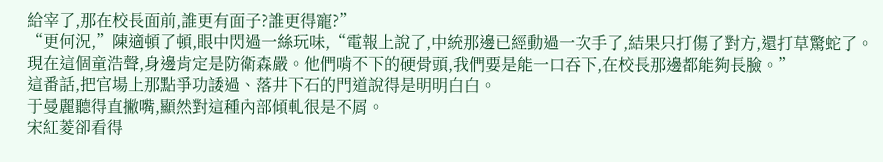給宰了,那在校長面前,誰更有面子?誰更得寵?”
“更何況,”陳適頓了頓,眼中閃過一絲玩味,“電報上說了,中統那邊已經動過一次手了,結果只打傷了對方,還打草驚蛇了。現在這個童浩聲,身邊肯定是防衛森嚴。他們啃不下的硬骨頭,我們要是能一口吞下,在校長那邊都能夠長臉。”
這番話,把官場上那點爭功諉過、落井下石的門道說得是明明白白。
于曼麗聽得直撇嘴,顯然對這種內部傾軋很是不屑。
宋紅菱卻看得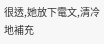很透,她放下電文,清冷地補充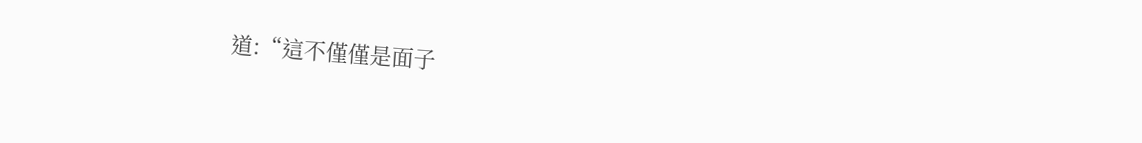道:“這不僅僅是面子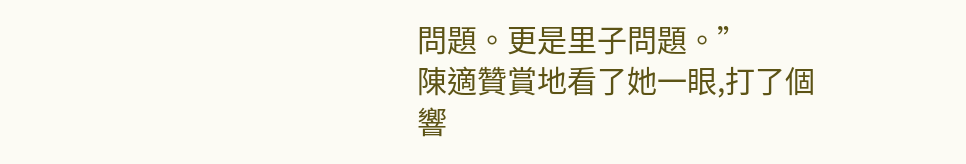問題。更是里子問題。”
陳適贊賞地看了她一眼,打了個響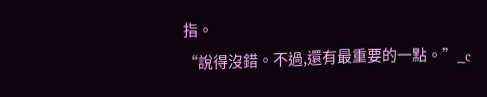指。
“說得沒錯。不過,還有最重要的一點。”_c